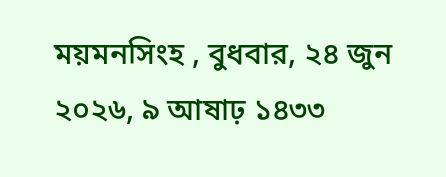ময়মনসিংহ , বুধবার, ২৪ জুন ২০২৬, ৯ আষাঢ় ১৪৩৩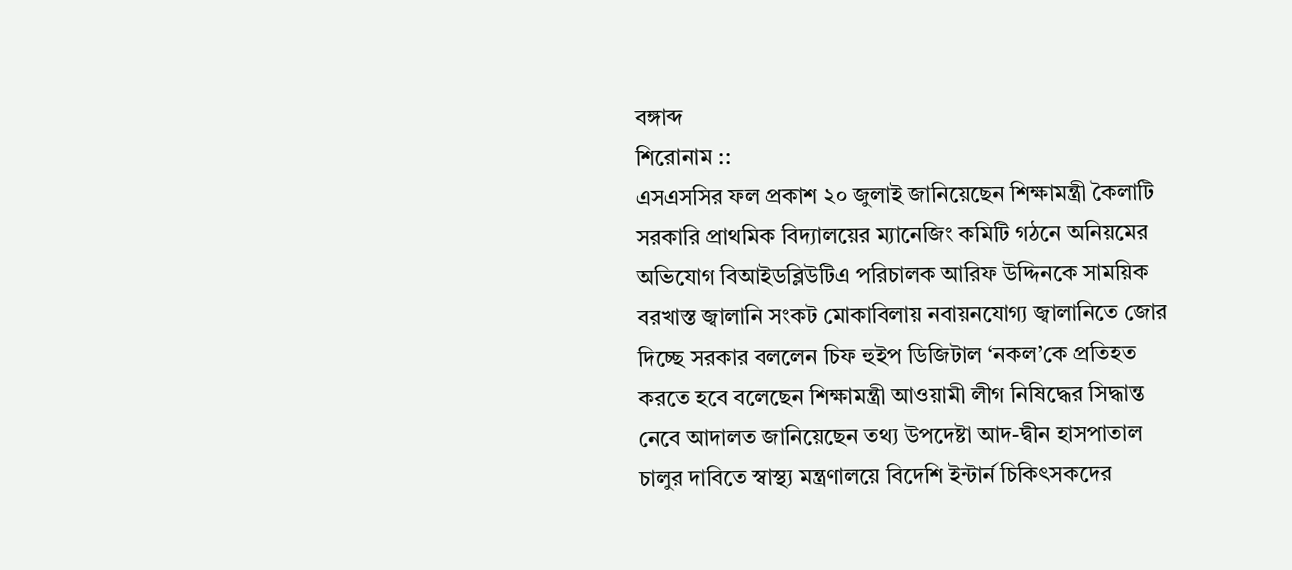বঙ্গাব্দ
শিরোনাম ::
এসএসসির ফল প্রকাশ ২০ জুলাই জানিয়েছেন শিক্ষামন্ত্রী কৈলাটি সরকারি প্রাথমিক বিদ্যালয়ের ম্যানেজিং কমিটি গঠনে অনিয়মের অভিযোগ বিআইডব্লিউটিএ পরিচালক আরিফ উদ্দিনকে সাময়িক বরখাস্ত জ্বালানি সংকট মোকাবিলায় নবায়নযোগ্য জ্বালানিতে জোর দিচ্ছে সরকার বললেন চিফ হুইপ ডিজিটাল ‘নকল’কে প্রতিহত করতে হবে বলেছেন শিক্ষামন্ত্রী আওয়ামী লীগ নিষিদ্ধের সিদ্ধান্ত নেবে আদালত জানিয়েছেন তথ্য উপদেষ্টা আদ-দ্বীন হাসপাতাল চালুর দাবিতে স্বাস্থ্য মন্ত্রণালয়ে বিদেশি ইন্টার্ন চিকিৎসকদের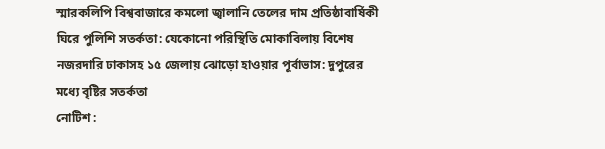স্মারকলিপি বিশ্ববাজারে কমলো জ্বালানি তেলের দাম প্রতিষ্ঠাবার্ষিকী ঘিরে পুলিশি সতর্কতা: যেকোনো পরিস্থিতি মোকাবিলায় বিশেষ নজরদারি ঢাকাসহ ১৫ জেলায় ঝোড়ো হাওয়ার পূর্বাভাস: দুপুরের মধ্যে বৃষ্টির সতর্কতা
নোটিশ :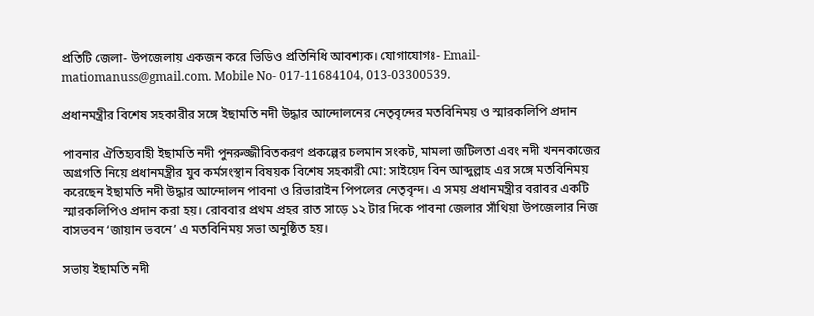প্রতিটি জেলা- উপজেলায় একজন করে ভিডিও প্রতিনিধি আবশ্যক। যোগাযোগঃ- Email- matiomanuss@gmail.com. Mobile No- 017-11684104, 013-03300539.

প্রধানমন্ত্রীর বিশেষ সহকারীর সঙ্গে ইছামতি নদী উদ্ধার আন্দোলনের নেতৃবৃন্দের মতবিনিময় ও স্মারকলিপি প্রদান

পাবনার ঐতিহ্যবাহী ইছামতি নদী পুনরুজ্জীবিতকরণ প্রকল্পের চলমান সংকট, মামলা জটিলতা এবং নদী খননকাজের অগ্রগতি নিয়ে প্রধানমন্ত্রীর যুব কর্মসংস্থান বিষয়ক বিশেষ সহকারী মো: সাইয়েদ বিন আব্দুল্লাহ এর সঙ্গে মতবিনিময় করেছেন ইছামতি নদী উদ্ধার আন্দোলন পাবনা ও রিভারাইন পিপলের নেতৃবৃন্দ। এ সময় প্রধানমন্ত্রীর বরাবর একটি স্মারকলিপিও প্রদান করা হয়। রোববার প্রথম প্রহর রাত সাড়ে ১২ টার দিকে পাবনা জেলার সাঁথিয়া উপজেলার নিজ বাসভবন ‘জায়ান ভবনে’ এ মতবিনিময় সভা অনুষ্ঠিত হয়।

সভায় ইছামতি নদী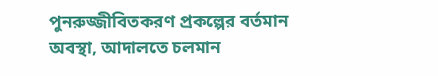পুনরুজ্জীবিতকরণ প্রকল্পের বর্তমান অবস্থা, আদালতে চলমান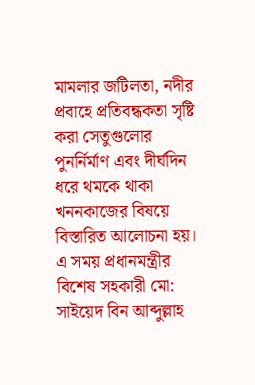মামলার জটিলতা, নদীর প্রবাহে প্রতিবন্ধকতা সৃষ্টি করা সেতুগুলোর পুনর্নির্মাণ এবং দীর্ঘদিন ধরে থমকে থাকা খননকাজের বিষয়ে বিস্তারিত আলোচনা হয়। এ সময় প্রধানমন্ত্রীর বিশেষ সহকারী মো: সাইয়েদ বিন আব্দুল্লাহ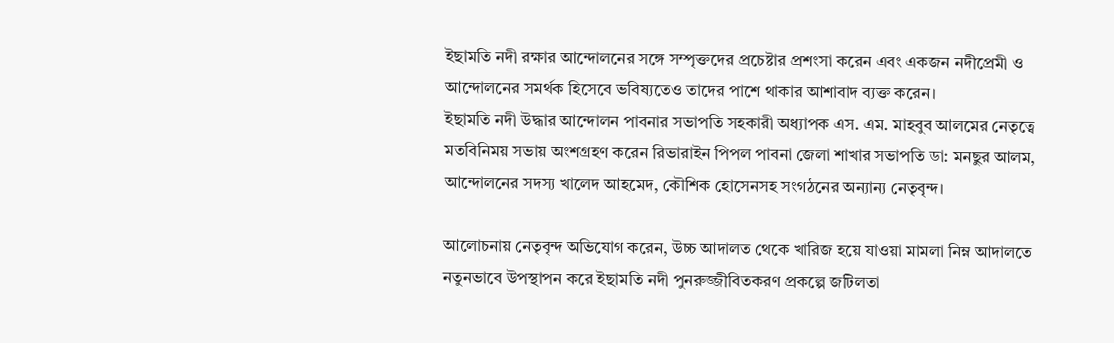ইছামতি নদী রক্ষার আন্দোলনের সঙ্গে সম্পৃক্তদের প্রচেষ্টার প্রশংসা করেন এবং একজন নদীপ্রেমী ও আন্দোলনের সমর্থক হিসেবে ভবিষ্যতেও তাদের পাশে থাকার আশাবাদ ব্যক্ত করেন।
ইছামতি নদী উদ্ধার আন্দোলন পাবনার সভাপতি সহকারী অধ্যাপক এস. এম. মাহবুব আলমের নেতৃত্বে মতবিনিময় সভায় অংশগ্রহণ করেন রিভারাইন পিপল পাবনা জেলা শাখার সভাপতি ডা: মনছুর আলম, আন্দোলনের সদস্য খালেদ আহমেদ, কৌশিক হোসেনসহ সংগঠনের অন্যান্য নেতৃবৃন্দ।

আলোচনায় নেতৃবৃন্দ অভিযোগ করেন, উচ্চ আদালত থেকে খারিজ হয়ে যাওয়া মামলা নিম্ন আদালতে নতুনভাবে উপস্থাপন করে ইছামতি নদী পুনরুজ্জীবিতকরণ প্রকল্পে জটিলতা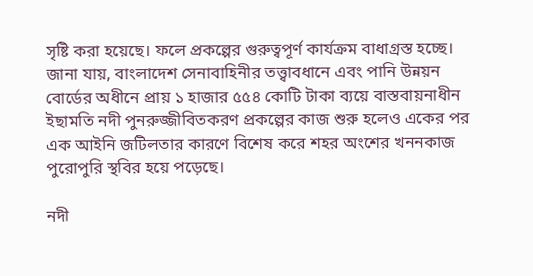সৃষ্টি করা হয়েছে। ফলে প্রকল্পের গুরুত্বপূর্ণ কার্যক্রম বাধাগ্রস্ত হচ্ছে।
জানা যায়, বাংলাদেশ সেনাবাহিনীর তত্ত্বাবধানে এবং পানি উন্নয়ন বোর্ডের অধীনে প্রায় ১ হাজার ৫৫৪ কোটি টাকা ব্যয়ে বাস্তবায়নাধীন ইছামতি নদী পুনরুজ্জীবিতকরণ প্রকল্পের কাজ শুরু হলেও একের পর এক আইনি জটিলতার কারণে বিশেষ করে শহর অংশের খননকাজ পুরোপুরি স্থবির হয়ে পড়েছে।

নদী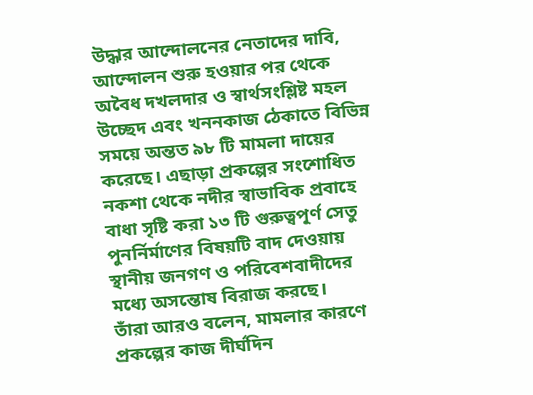উদ্ধার আন্দোলনের নেতাদের দাবি, আন্দোলন শুরু হওয়ার পর থেকে অবৈধ দখলদার ও স্বার্থসংশ্লিষ্ট মহল উচ্ছেদ এবং খননকাজ ঠেকাতে বিভিন্ন সময়ে অন্তত ৯৮ টি মামলা দায়ের করেছে। এছাড়া প্রকল্পের সংশোধিত নকশা থেকে নদীর স্বাভাবিক প্রবাহে বাধা সৃষ্টি করা ১৩ টি গুরুত্বপূর্ণ সেতু পুনর্নির্মাণের বিষয়টি বাদ দেওয়ায় স্থানীয় জনগণ ও পরিবেশবাদীদের মধ্যে অসন্তোষ বিরাজ করছে।
তাঁরা আরও বলেন, মামলার কারণে প্রকল্পের কাজ দীর্ঘদিন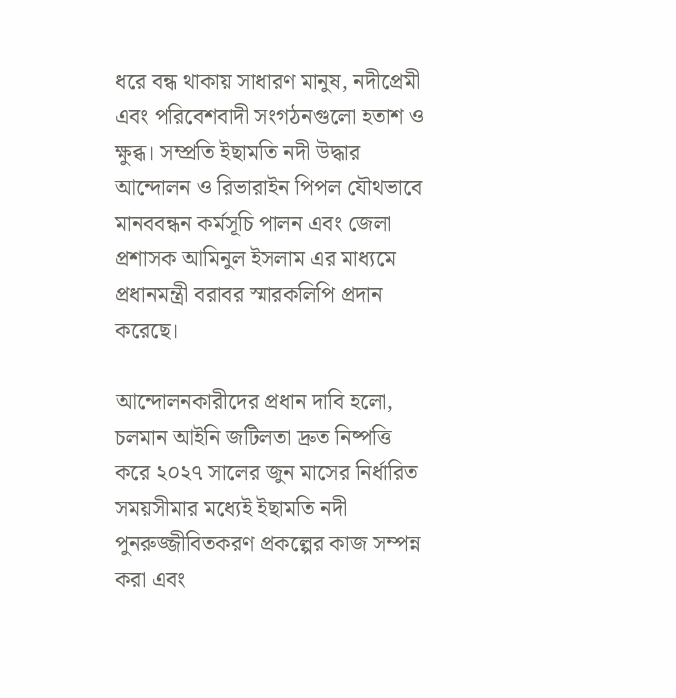ধরে বন্ধ থাকায় সাধারণ মানুষ, নদীপ্রেমী এবং পরিবেশবাদী সংগঠনগুলো হতাশ ও ক্ষুব্ধ। সম্প্রতি ইছামতি নদী উদ্ধার আন্দোলন ও রিভারাইন পিপল যৌথভাবে মানববন্ধন কর্মসূচি পালন এবং জেলা প্রশাসক আমিনুল ইসলাম এর মাধ্যমে প্রধানমন্ত্রী বরাবর স্মারকলিপি প্রদান করেছে।

আন্দোলনকারীদের প্রধান দাবি হলো, চলমান আইনি জটিলতা দ্রুত নিষ্পত্তি করে ২০২৭ সালের জুন মাসের নির্ধারিত সময়সীমার মধ্যেই ইছামতি নদী পুনরুজ্জীবিতকরণ প্রকল্পের কাজ সম্পন্ন করা এবং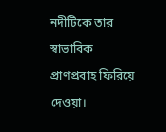নদীটিকে তার স্বাভাবিক প্রাণপ্রবাহ ফিরিয়ে দেওয়া।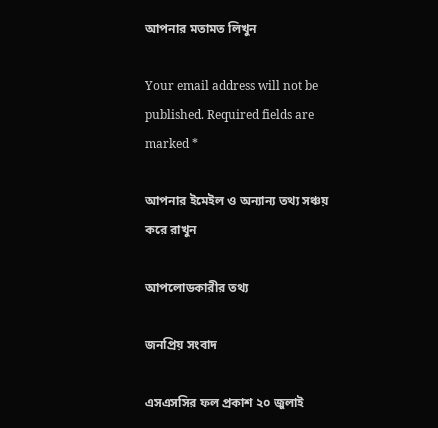আপনার মতামত লিখুন

Your email address will not be published. Required fields are marked *

আপনার ইমেইল ও অন্যান্য তথ্য সঞ্চয় করে রাখুন

আপলোডকারীর তথ্য

জনপ্রিয় সংবাদ

এসএসসির ফল প্রকাশ ২০ জুলাই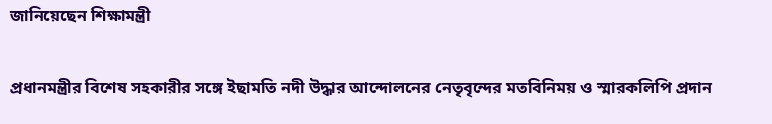জানিয়েছেন শিক্ষামন্ত্রী

প্রধানমন্ত্রীর বিশেষ সহকারীর সঙ্গে ইছামতি নদী উদ্ধার আন্দোলনের নেতৃবৃন্দের মতবিনিময় ও স্মারকলিপি প্রদান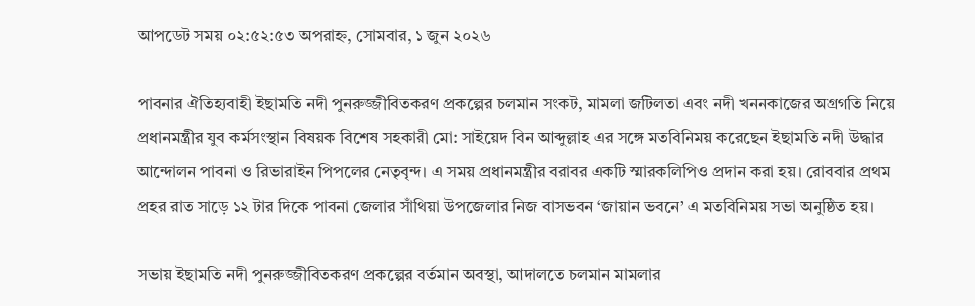আপডেট সময় ০২:৫২:৫৩ অপরাহ্ন, সোমবার, ১ জুন ২০২৬

পাবনার ঐতিহ্যবাহী ইছামতি নদী পুনরুজ্জীবিতকরণ প্রকল্পের চলমান সংকট, মামলা জটিলতা এবং নদী খননকাজের অগ্রগতি নিয়ে প্রধানমন্ত্রীর যুব কর্মসংস্থান বিষয়ক বিশেষ সহকারী মো: সাইয়েদ বিন আব্দুল্লাহ এর সঙ্গে মতবিনিময় করেছেন ইছামতি নদী উদ্ধার আন্দোলন পাবনা ও রিভারাইন পিপলের নেতৃবৃন্দ। এ সময় প্রধানমন্ত্রীর বরাবর একটি স্মারকলিপিও প্রদান করা হয়। রোববার প্রথম প্রহর রাত সাড়ে ১২ টার দিকে পাবনা জেলার সাঁথিয়া উপজেলার নিজ বাসভবন ‘জায়ান ভবনে’ এ মতবিনিময় সভা অনুষ্ঠিত হয়।

সভায় ইছামতি নদী পুনরুজ্জীবিতকরণ প্রকল্পের বর্তমান অবস্থা, আদালতে চলমান মামলার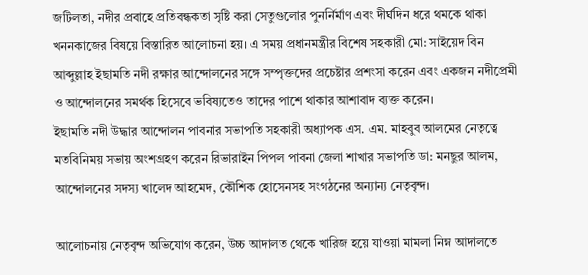জটিলতা, নদীর প্রবাহে প্রতিবন্ধকতা সৃষ্টি করা সেতুগুলোর পুনর্নির্মাণ এবং দীর্ঘদিন ধরে থমকে থাকা খননকাজের বিষয়ে বিস্তারিত আলোচনা হয়। এ সময় প্রধানমন্ত্রীর বিশেষ সহকারী মো: সাইয়েদ বিন আব্দুল্লাহ ইছামতি নদী রক্ষার আন্দোলনের সঙ্গে সম্পৃক্তদের প্রচেষ্টার প্রশংসা করেন এবং একজন নদীপ্রেমী ও আন্দোলনের সমর্থক হিসেবে ভবিষ্যতেও তাদের পাশে থাকার আশাবাদ ব্যক্ত করেন।
ইছামতি নদী উদ্ধার আন্দোলন পাবনার সভাপতি সহকারী অধ্যাপক এস. এম. মাহবুব আলমের নেতৃত্বে মতবিনিময় সভায় অংশগ্রহণ করেন রিভারাইন পিপল পাবনা জেলা শাখার সভাপতি ডা: মনছুর আলম, আন্দোলনের সদস্য খালেদ আহমেদ, কৌশিক হোসেনসহ সংগঠনের অন্যান্য নেতৃবৃন্দ।

আলোচনায় নেতৃবৃন্দ অভিযোগ করেন, উচ্চ আদালত থেকে খারিজ হয়ে যাওয়া মামলা নিম্ন আদালতে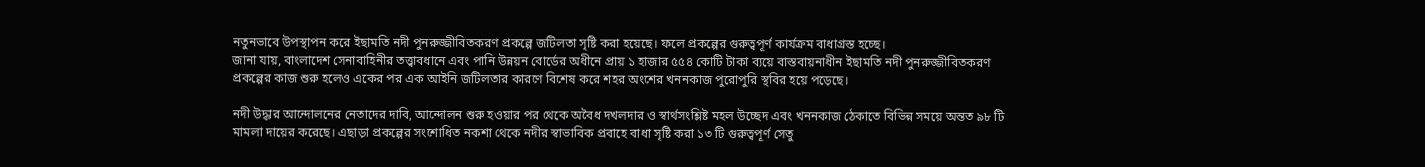নতুনভাবে উপস্থাপন করে ইছামতি নদী পুনরুজ্জীবিতকরণ প্রকল্পে জটিলতা সৃষ্টি করা হয়েছে। ফলে প্রকল্পের গুরুত্বপূর্ণ কার্যক্রম বাধাগ্রস্ত হচ্ছে।
জানা যায়, বাংলাদেশ সেনাবাহিনীর তত্ত্বাবধানে এবং পানি উন্নয়ন বোর্ডের অধীনে প্রায় ১ হাজার ৫৫৪ কোটি টাকা ব্যয়ে বাস্তবায়নাধীন ইছামতি নদী পুনরুজ্জীবিতকরণ প্রকল্পের কাজ শুরু হলেও একের পর এক আইনি জটিলতার কারণে বিশেষ করে শহর অংশের খননকাজ পুরোপুরি স্থবির হয়ে পড়েছে।

নদী উদ্ধার আন্দোলনের নেতাদের দাবি, আন্দোলন শুরু হওয়ার পর থেকে অবৈধ দখলদার ও স্বার্থসংশ্লিষ্ট মহল উচ্ছেদ এবং খননকাজ ঠেকাতে বিভিন্ন সময়ে অন্তত ৯৮ টি মামলা দায়ের করেছে। এছাড়া প্রকল্পের সংশোধিত নকশা থেকে নদীর স্বাভাবিক প্রবাহে বাধা সৃষ্টি করা ১৩ টি গুরুত্বপূর্ণ সেতু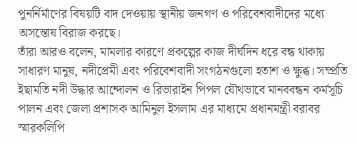পুনর্নির্মাণের বিষয়টি বাদ দেওয়ায় স্থানীয় জনগণ ও পরিবেশবাদীদের মধ্যে অসন্তোষ বিরাজ করছে।
তাঁরা আরও বলেন, মামলার কারণে প্রকল্পের কাজ দীর্ঘদিন ধরে বন্ধ থাকায় সাধারণ মানুষ, নদীপ্রেমী এবং পরিবেশবাদী সংগঠনগুলো হতাশ ও ক্ষুব্ধ। সম্প্রতি ইছামতি নদী উদ্ধার আন্দোলন ও রিভারাইন পিপল যৌথভাবে মানববন্ধন কর্মসূচি পালন এবং জেলা প্রশাসক আমিনুল ইসলাম এর মাধ্যমে প্রধানমন্ত্রী বরাবর স্মারকলিপি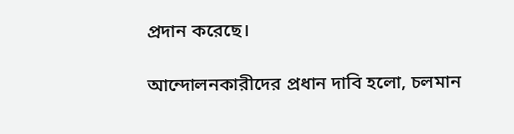প্রদান করেছে।

আন্দোলনকারীদের প্রধান দাবি হলো, চলমান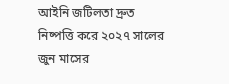আইনি জটিলতা দ্রুত নিষ্পত্তি করে ২০২৭ সালের জুন মাসের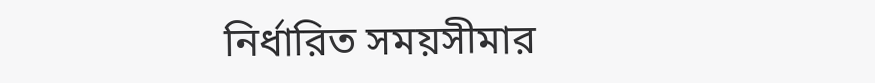নির্ধারিত সময়সীমার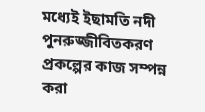মধ্যেই ইছামতি নদী পুনরুজ্জীবিতকরণ প্রকল্পের কাজ সম্পন্ন করা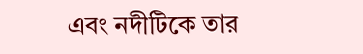এবং নদীটিকে তার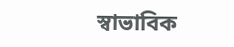স্বাভাবিক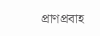প্রাণপ্রবাহ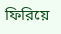ফিরিয়ে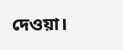দেওয়া।